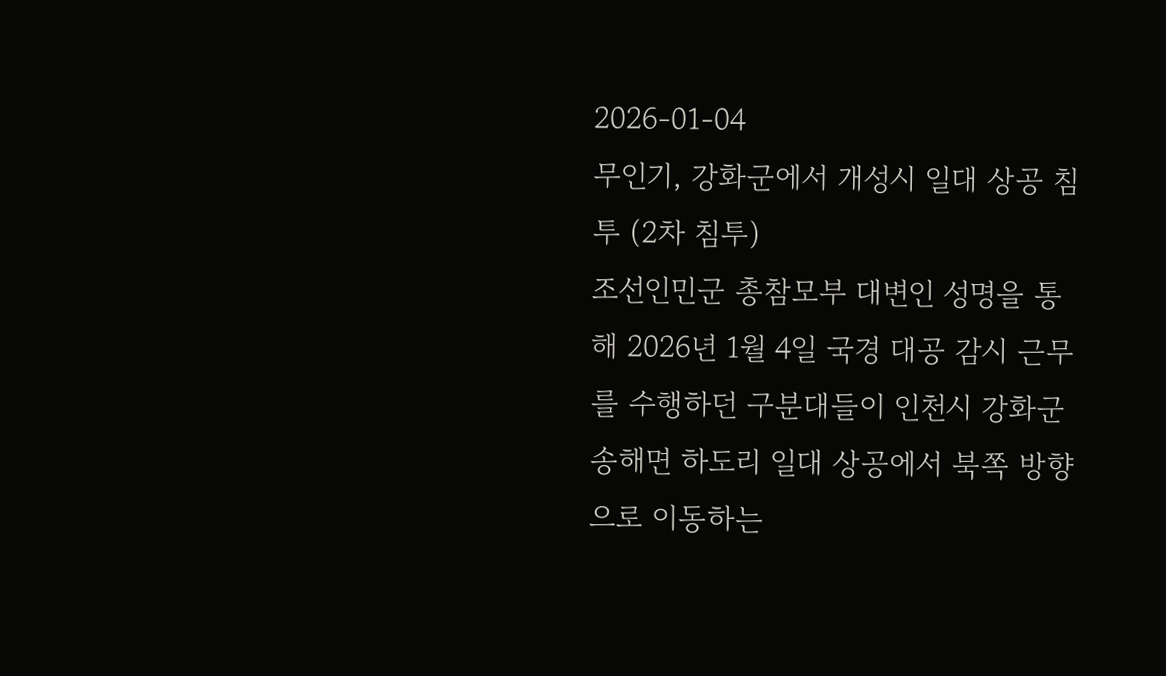2026-01-04
무인기, 강화군에서 개성시 일대 상공 침투 (2차 침투)
조선인민군 총참모부 대변인 성명을 통해 2026년 1월 4일 국경 대공 감시 근무를 수행하던 구분대들이 인천시 강화군 송해면 하도리 일대 상공에서 북쪽 방향으로 이동하는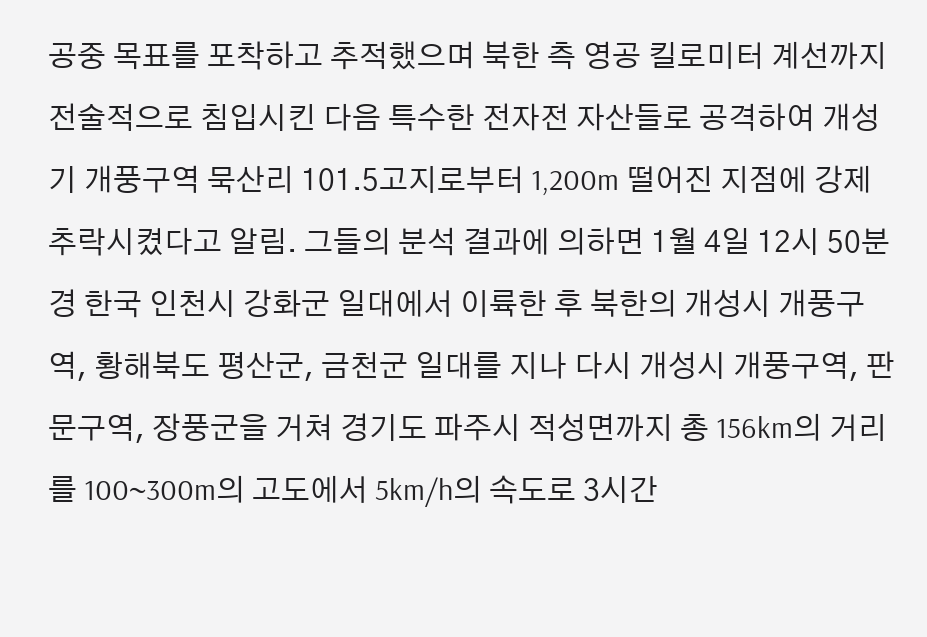공중 목표를 포착하고 추적했으며 북한 측 영공 킬로미터 계선까지 전술적으로 침입시킨 다음 특수한 전자전 자산들로 공격하여 개성기 개풍구역 묵산리 101.5고지로부터 1,200m 떨어진 지점에 강제 추락시켰다고 알림. 그들의 분석 결과에 의하면 1월 4일 12시 50분경 한국 인천시 강화군 일대에서 이륙한 후 북한의 개성시 개풍구역, 황해북도 평산군, 금천군 일대를 지나 다시 개성시 개풍구역, 판문구역, 장풍군을 거쳐 경기도 파주시 적성면까지 총 156km의 거리를 100~300m의 고도에서 5km/h의 속도로 3시간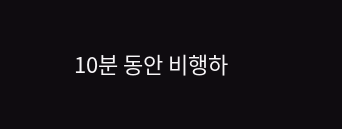10분 동안 비행하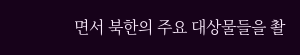면서 북한의 주요 대상물들을 촬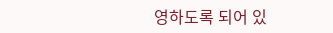영하도록 되어 있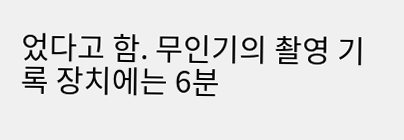었다고 함. 무인기의 촬영 기록 장치에는 6분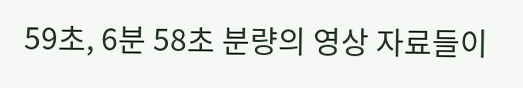59초, 6분 58초 분량의 영상 자료들이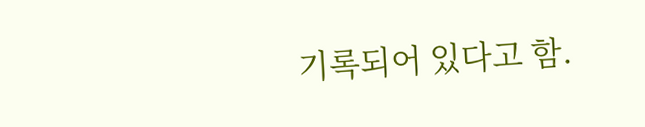기록되어 있다고 함.